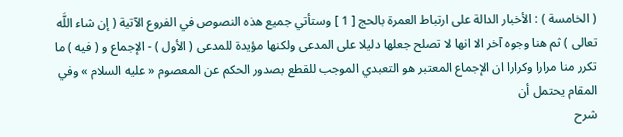( الخامسة ) : الأخبار الدالة على ارتباط العمرة بالحج [ 1 ] وستأتي جميع هذه النصوص في الفروع الآتية ( إن شاء اللَّه تعالى ) ثم هنا وجوه آخر الا انها لا تصلح جعلها دليلا على المدعى ولكنها مؤيدة للمدعى ( الأول ) - الإجماع و ( فيه ) ما تكرر منا مرارا وكرارا ان الإجماع المعتبر هو التعبدي الموجب للقطع بصدور الحكم عن المعصوم « عليه السلام » وفي المقام يحتمل أن
شرح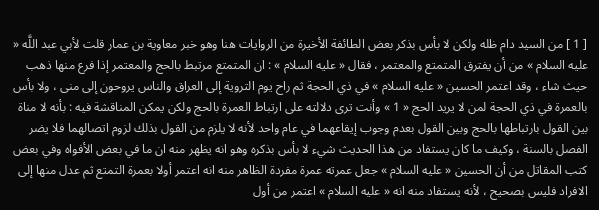[ 1 ] من السيد دام ظله ولكن لا بأس بذكر بعض الطائفة الأخيرة من الروايات هنا وهو خبر معاوية بن عمار قلت لأبي عبد اللَّه « عليه السلام » من أن يفترق المتمتع والمعتمر ، فقال « عليه السلام » : ان المتمتع مرتبط بالحج والمعتمر إذا فرع منها ذهب حيث شاء ، وقد اعتمر الحسين « عليه السلام » في ذي الحجة ثم راح يوم التروية إلى العراق والناس يروحون إلى منى ، ولا بأس بالعمرة في ذي الحجة لمن لا يريد الحج « 1 » وأنت ترى دلالته على ارتباط العمرة بالحج ولكن يمكن المناقشة فيه : بأنه لا مناة بين القول بارتباطها بالحج وبين القول بعدم وجوب إيقاعهما في عام واحد لأنه لا يلزم من القول بذلك لزوم اتصالهما فلا يضر الفصل بالسنة ، وكيف ما كان يستفاد من هذا الحديث شيء لا بأس بذكره وهو انه يظهر منه ان ما في بعض الأفواه وفي بعض كتب المقاتل من أن الحسين « عليه السلام » جعل عمرته عمرة مفردة الظاهر منه انه اعتمر أولا بعمرة التمتع ثم عدل منها إلى الافراد فليس بصحيح ، لأنه يستفاد منه انه « عليه السلام » اعتمر من أول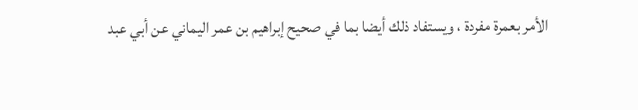الأمر بعمرة مفردة ، ويستفاد ذلك أيضا بما في صحيح إبراهيم بن عمر اليماني عن أبي عبد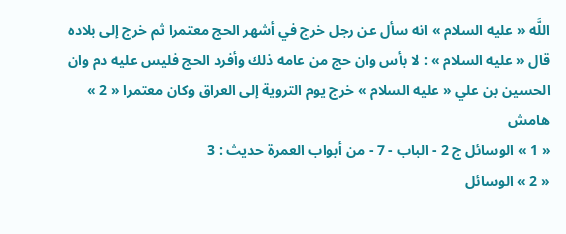اللَّه « عليه السلام » انه سأل عن رجل خرج في أشهر الحج معتمرا ثم خرج إلى بلاده قال « عليه السلام » : لا بأس وان حج من عامه ذلك وأفرد الحج فليس عليه دم وان الحسين بن علي « عليه السلام » خرج يوم التروية إلى العراق وكان معتمرا « 2 »
هامش
« 1 » الوسائل ج 2 - الباب - 7 - من أبواب العمرة حديث : 3
« 2 » الوسائل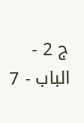ج 2 - الباب - 7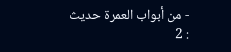- من أبواب العمرة حديث : 2